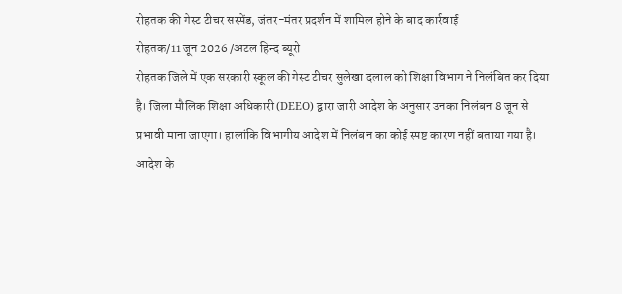रोहतक की गेस्ट टीचर सस्पेंड, जंतर-मंतर प्रदर्शन में शामिल होने के बाद कार्रवाई
रोहतक/11 जून 2026 /अटल हिन्द ब्यूरो
रोहतक जिले में एक सरकारी स्कूल की गेस्ट टीचर सुलेखा दलाल को शिक्षा विभाग ने निलंबित कर दिया है। जिला मौलिक शिक्षा अधिकारी (DEEO) द्वारा जारी आदेश के अनुसार उनका निलंबन 8 जून से प्रभावी माना जाएगा। हालांकि विभागीय आदेश में निलंबन का कोई स्पष्ट कारण नहीं बताया गया है।
आदेश के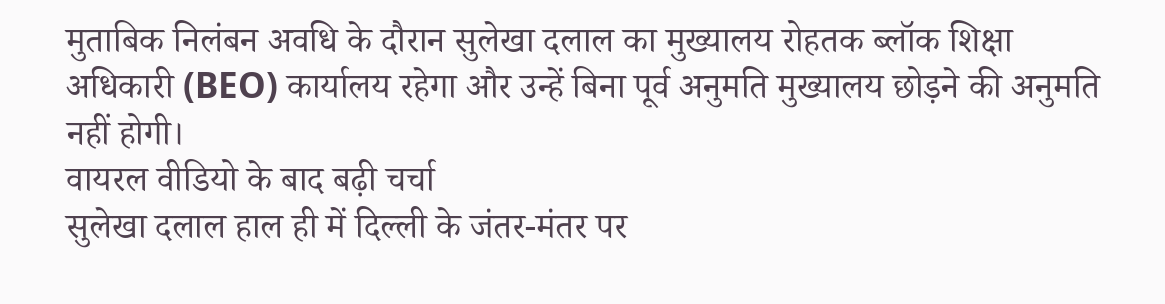मुताबिक निलंबन अवधि के दौरान सुलेखा दलाल का मुख्यालय रोहतक ब्लॉक शिक्षा अधिकारी (BEO) कार्यालय रहेगा और उन्हें बिना पूर्व अनुमति मुख्यालय छोड़ने की अनुमति नहीं होगी।
वायरल वीडियो के बाद बढ़ी चर्चा
सुलेखा दलाल हाल ही में दिल्ली के जंतर-मंतर पर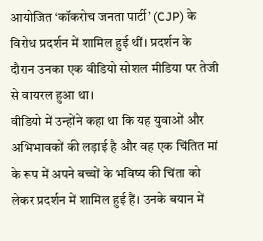आयोजित ‘कॉकरोच जनता पार्टी’ (CJP) के विरोध प्रदर्शन में शामिल हुई थीं। प्रदर्शन के दौरान उनका एक वीडियो सोशल मीडिया पर तेजी से वायरल हुआ था।
वीडियो में उन्होंने कहा था कि यह युवाओं और अभिभावकों की लड़ाई है और वह एक चिंतित मां के रूप में अपने बच्चों के भविष्य की चिंता को लेकर प्रदर्शन में शामिल हुई हैं। उनके बयान में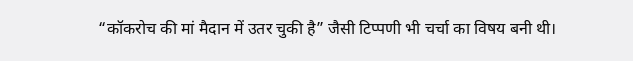“कॉकरोच की मां मैदान में उतर चुकी है” जैसी टिप्पणी भी चर्चा का विषय बनी थी।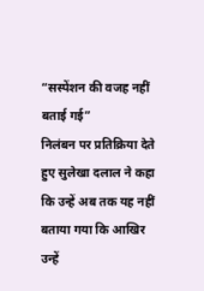“सस्पेंशन की वजह नहीं बताई गई”
निलंबन पर प्रतिक्रिया देते हुए सुलेखा दलाल ने कहा कि उन्हें अब तक यह नहीं बताया गया कि आखिर उन्हें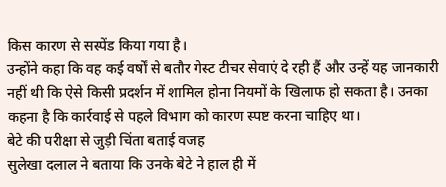किस कारण से सस्पेंड किया गया है।
उन्होंने कहा कि वह कई वर्षों से बतौर गेस्ट टीचर सेवाएं दे रही हैं और उन्हें यह जानकारी नहीं थी कि ऐसे किसी प्रदर्शन में शामिल होना नियमों के खिलाफ हो सकता है। उनका कहना है कि कार्रवाई से पहले विभाग को कारण स्पष्ट करना चाहिए था।
बेटे की परीक्षा से जुड़ी चिंता बताई वजह
सुलेखा दलाल ने बताया कि उनके बेटे ने हाल ही में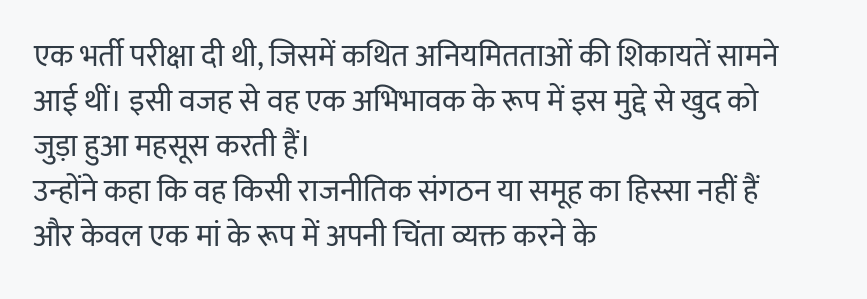एक भर्ती परीक्षा दी थी, जिसमें कथित अनियमितताओं की शिकायतें सामने आई थीं। इसी वजह से वह एक अभिभावक के रूप में इस मुद्दे से खुद को जुड़ा हुआ महसूस करती हैं।
उन्होंने कहा कि वह किसी राजनीतिक संगठन या समूह का हिस्सा नहीं हैं और केवल एक मां के रूप में अपनी चिंता व्यक्त करने के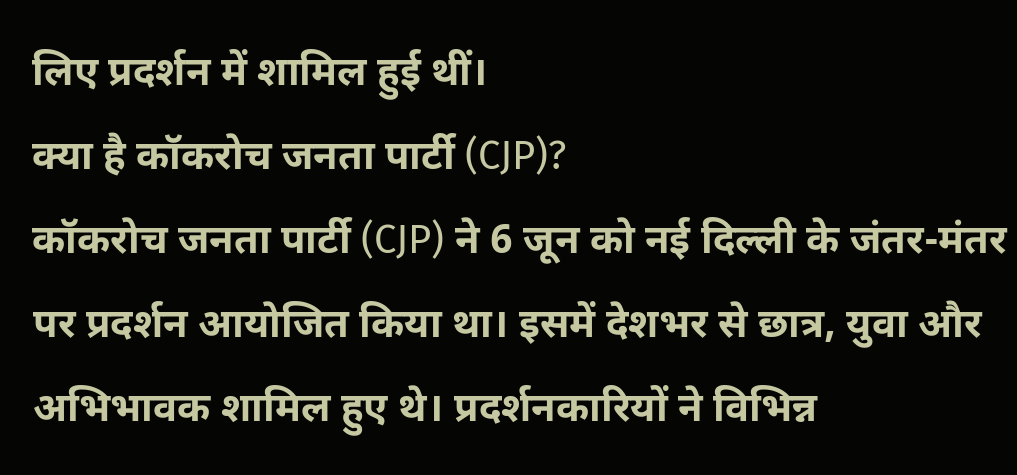लिए प्रदर्शन में शामिल हुई थीं।
क्या है कॉकरोच जनता पार्टी (CJP)?
कॉकरोच जनता पार्टी (CJP) ने 6 जून को नई दिल्ली के जंतर-मंतर पर प्रदर्शन आयोजित किया था। इसमें देशभर से छात्र, युवा और अभिभावक शामिल हुए थे। प्रदर्शनकारियों ने विभिन्न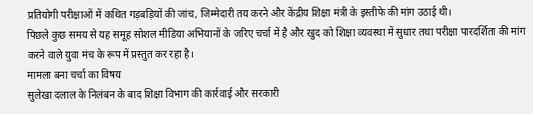प्रतियोगी परीक्षाओं में कथित गड़बड़ियों की जांच, जिम्मेदारी तय करने और केंद्रीय शिक्षा मंत्री के इस्तीफे की मांग उठाई थी।
पिछले कुछ समय से यह समूह सोशल मीडिया अभियानों के जरिए चर्चा में है और खुद को शिक्षा व्यवस्था में सुधार तथा परीक्षा पारदर्शिता की मांग करने वाले युवा मंच के रूप में प्रस्तुत कर रहा है।
मामला बना चर्चा का विषय
सुलेखा दलाल के निलंबन के बाद शिक्षा विभाग की कार्रवाई और सरकारी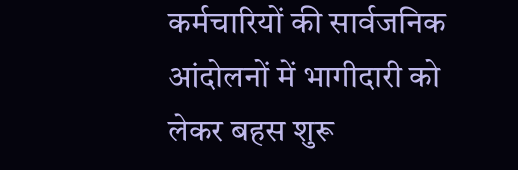कर्मचारियों की सार्वजनिक आंदोलनों में भागीदारी को लेकर बहस शुरू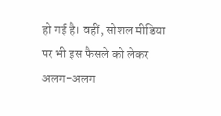हो गई है। वहीं, सोशल मीडिया पर भी इस फैसले को लेकर अलग-अलग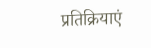प्रतिक्रियाएं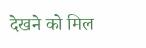देखने को मिल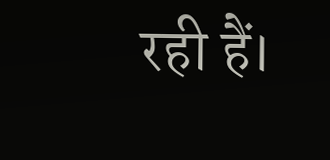रही हैं।